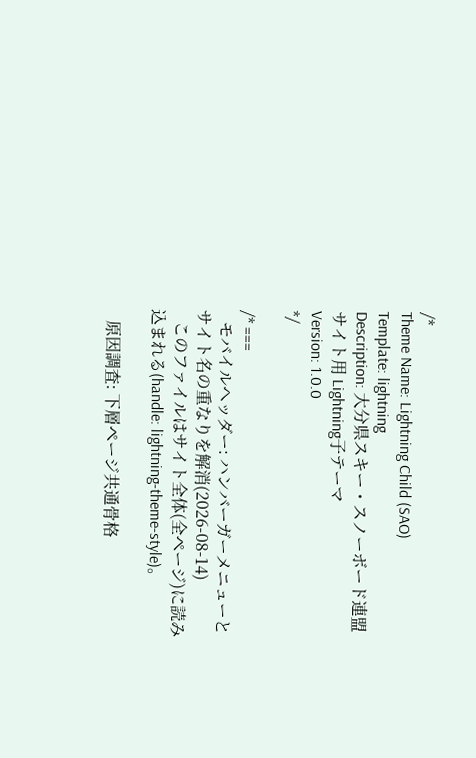/*
Theme Name: Lightning Child (SAO)
Template: lightning
Description: 大分県スキー・スノーボード連盟サイト用 Lightning子テーマ
Version: 1.0.0
*/

/* ===
   モバイルヘッダー: ハンバーガーメニューとサイト名の重なりを解消(2026-08-14)
   このファイルはサイト全体(全ページ)に読み込まれる(handle: lightning-theme-style)。

   原因調査: 下層ページ共通骨格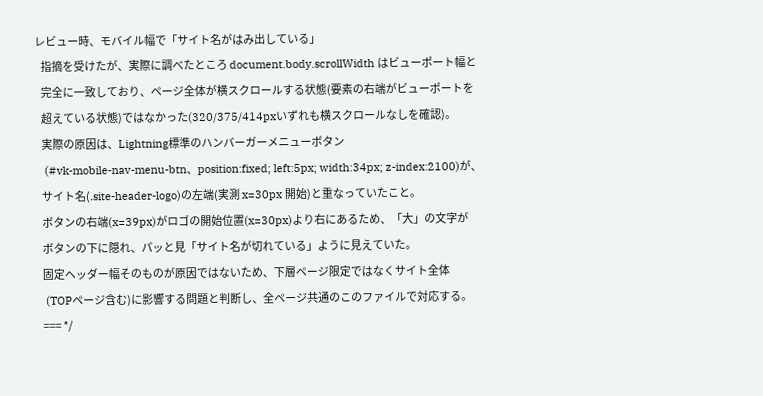レビュー時、モバイル幅で「サイト名がはみ出している」
   指摘を受けたが、実際に調べたところ document.body.scrollWidth はビューポート幅と
   完全に一致しており、ページ全体が横スクロールする状態(要素の右端がビューポートを
   超えている状態)ではなかった(320/375/414pxいずれも横スクロールなしを確認)。
   実際の原因は、Lightning標準のハンバーガーメニューボタン
   (#vk-mobile-nav-menu-btn、position:fixed; left:5px; width:34px; z-index:2100)が、
   サイト名(.site-header-logo)の左端(実測 x=30px 開始)と重なっていたこと。
   ボタンの右端(x=39px)がロゴの開始位置(x=30px)より右にあるため、「大」の文字が
   ボタンの下に隠れ、パッと見「サイト名が切れている」ように見えていた。
   固定ヘッダー幅そのものが原因ではないため、下層ページ限定ではなくサイト全体
   (TOPページ含む)に影響する問題と判断し、全ページ共通のこのファイルで対応する。
   === */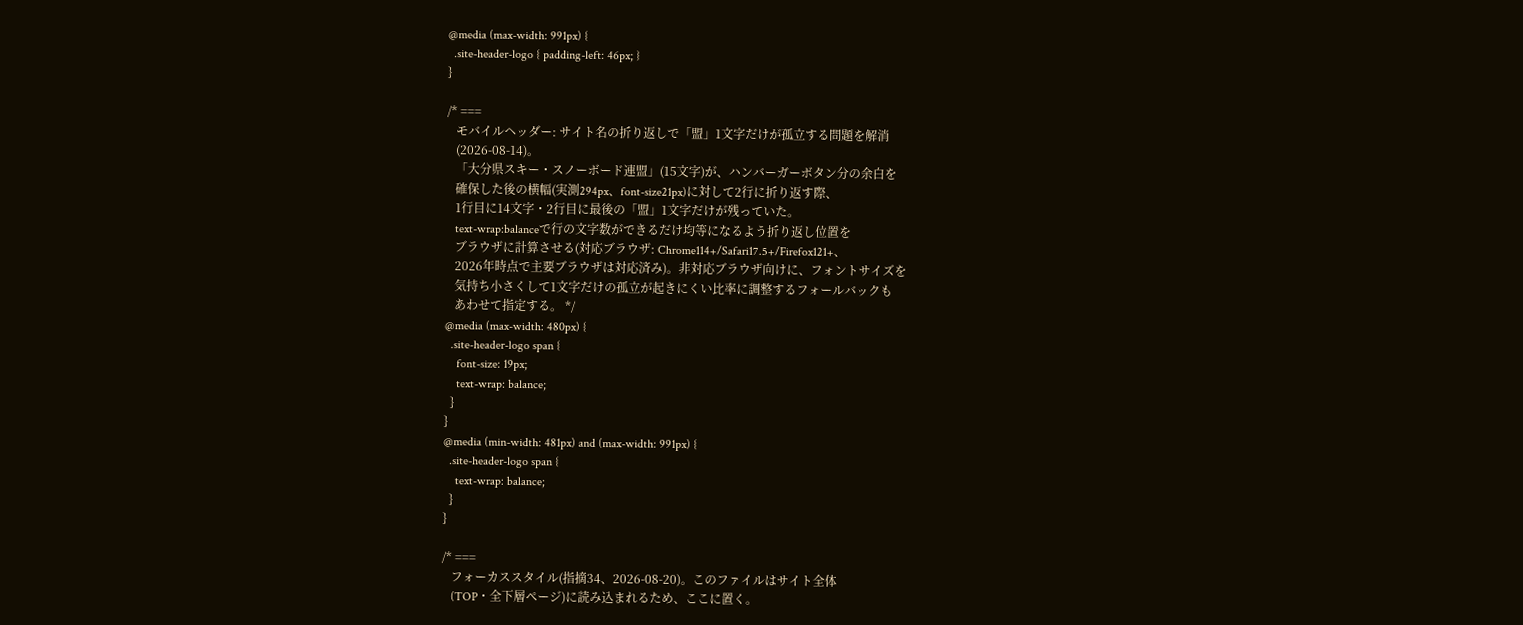@media (max-width: 991px) {
  .site-header-logo { padding-left: 46px; }
}

/* ===
   モバイルヘッダー: サイト名の折り返しで「盟」1文字だけが孤立する問題を解消
   (2026-08-14)。
   「大分県スキー・スノーボード連盟」(15文字)が、ハンバーガーボタン分の余白を
   確保した後の横幅(実測294px、font-size21px)に対して2行に折り返す際、
   1行目に14文字・2行目に最後の「盟」1文字だけが残っていた。
   text-wrap:balanceで行の文字数ができるだけ均等になるよう折り返し位置を
   ブラウザに計算させる(対応ブラウザ: Chrome114+/Safari17.5+/Firefox121+、
   2026年時点で主要ブラウザは対応済み)。非対応ブラウザ向けに、フォントサイズを
   気持ち小さくして1文字だけの孤立が起きにくい比率に調整するフォールバックも
   あわせて指定する。 */
@media (max-width: 480px) {
  .site-header-logo span {
    font-size: 19px;
    text-wrap: balance;
  }
}
@media (min-width: 481px) and (max-width: 991px) {
  .site-header-logo span {
    text-wrap: balance;
  }
}

/* ===
   フォーカススタイル(指摘34、2026-08-20)。このファイルはサイト全体
   (TOP・全下層ページ)に読み込まれるため、ここに置く。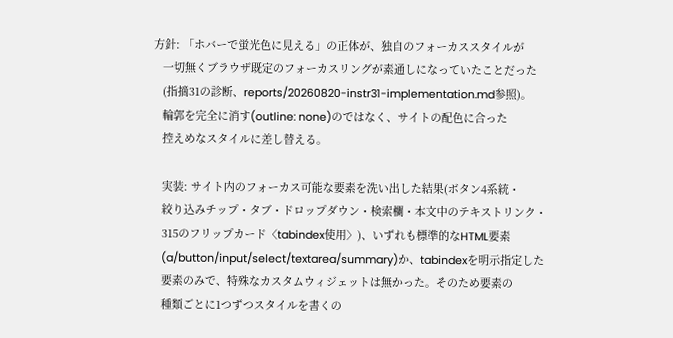方針: 「ホバーで蛍光色に見える」の正体が、独自のフォーカススタイルが
   一切無くブラウザ既定のフォーカスリングが素通しになっていたことだった
   (指摘31の診断、reports/20260820-instr31-implementation.md参照)。
   輪郭を完全に消す(outline: none)のではなく、サイトの配色に合った
   控えめなスタイルに差し替える。

   実装: サイト内のフォーカス可能な要素を洗い出した結果(ボタン4系統・
   絞り込みチップ・タブ・ドロップダウン・検索欄・本文中のテキストリンク・
   315のフリップカード〈tabindex使用〉)、いずれも標準的なHTML要素
   (a/button/input/select/textarea/summary)か、tabindexを明示指定した
   要素のみで、特殊なカスタムウィジェットは無かった。そのため要素の
   種類ごとに1つずつスタイルを書くの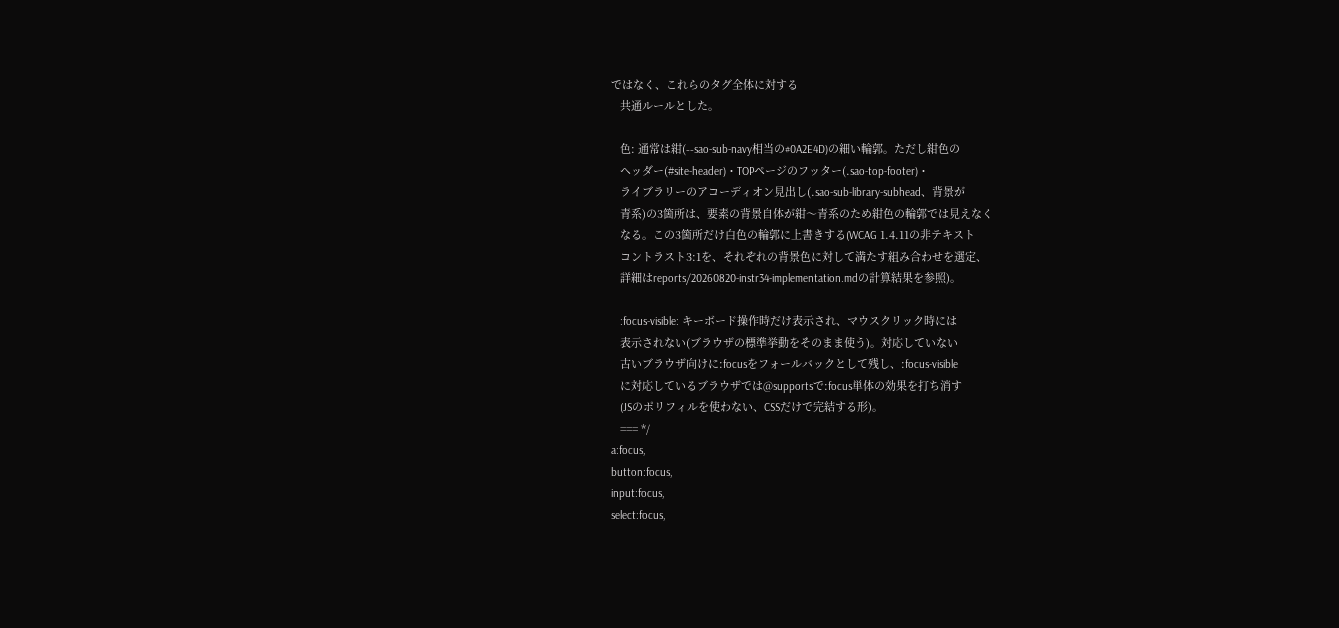ではなく、これらのタグ全体に対する
   共通ルールとした。

   色: 通常は紺(--sao-sub-navy相当の#0A2E4D)の細い輪郭。ただし紺色の
   ヘッダー(#site-header)・TOPページのフッター(.sao-top-footer)・
   ライブラリーのアコーディオン見出し(.sao-sub-library-subhead、背景が
   青系)の3箇所は、要素の背景自体が紺〜青系のため紺色の輪郭では見えなく
   なる。この3箇所だけ白色の輪郭に上書きする(WCAG 1.4.11の非テキスト
   コントラスト3:1を、それぞれの背景色に対して満たす組み合わせを選定、
   詳細はreports/20260820-instr34-implementation.mdの計算結果を参照)。

   :focus-visible: キーボード操作時だけ表示され、マウスクリック時には
   表示されない(ブラウザの標準挙動をそのまま使う)。対応していない
   古いブラウザ向けに:focusをフォールバックとして残し、:focus-visible
   に対応しているブラウザでは@supportsで:focus単体の効果を打ち消す
   (JSのポリフィルを使わない、CSSだけで完結する形)。
   === */
a:focus,
button:focus,
input:focus,
select:focus,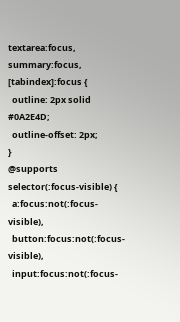textarea:focus,
summary:focus,
[tabindex]:focus {
  outline: 2px solid #0A2E4D;
  outline-offset: 2px;
}
@supports selector(:focus-visible) {
  a:focus:not(:focus-visible),
  button:focus:not(:focus-visible),
  input:focus:not(:focus-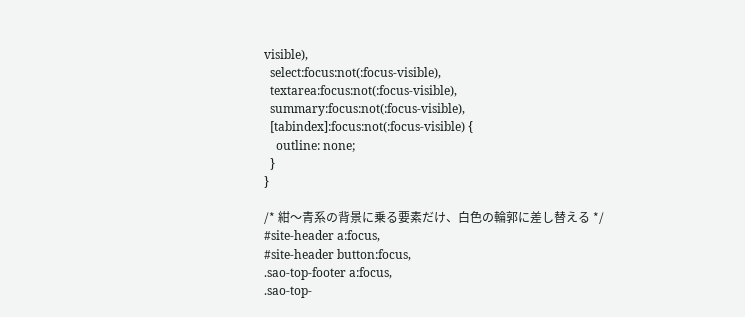visible),
  select:focus:not(:focus-visible),
  textarea:focus:not(:focus-visible),
  summary:focus:not(:focus-visible),
  [tabindex]:focus:not(:focus-visible) {
    outline: none;
  }
}

/* 紺〜青系の背景に乗る要素だけ、白色の輪郭に差し替える */
#site-header a:focus,
#site-header button:focus,
.sao-top-footer a:focus,
.sao-top-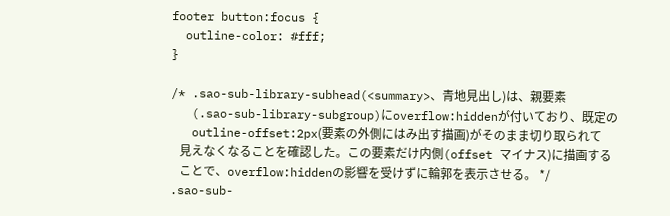footer button:focus {
  outline-color: #fff;
}

/* .sao-sub-library-subhead(<summary>、青地見出し)は、親要素
   (.sao-sub-library-subgroup)にoverflow:hiddenが付いており、既定の
   outline-offset:2px(要素の外側にはみ出す描画)がそのまま切り取られて
   見えなくなることを確認した。この要素だけ内側(offset マイナス)に描画する
   ことで、overflow:hiddenの影響を受けずに輪郭を表示させる。 */
.sao-sub-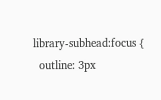library-subhead:focus {
  outline: 3px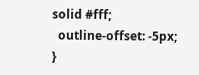solid #fff;
  outline-offset: -5px;
}